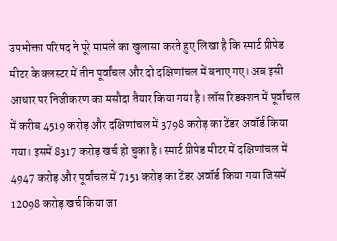उपभोक्ता परिषद ने पूरे मामले का खुलासा करते हुए लिखा है कि स्मार्ट प्रीपेड मीटर के क्लस्टर में तीन पूर्वांचल और दो दक्षिणांचल में बनाए गए। अब इसी आधार पर निजीकरण का मसौदा तैयार किया गया है। लॉस रिडक्शन में पूर्वांचल में करीब 4519 करोड़ और दक्षिणांचल में 3798 करोड़ का टेंडर अवॉर्ड किया गया। इसमें 8317 करोड़ खर्च हो चुका है। स्मार्ट प्रीपेड मीटर में दक्षिणांचल में 4947 करोड़ और पूर्वांचल में 7151 करोड़ का टेंडर अवॉर्ड किया गया जिसमें 12098 करोड़ खर्च किया जा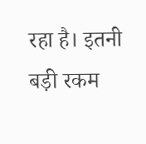रहा है। इतनी बड़ी रकम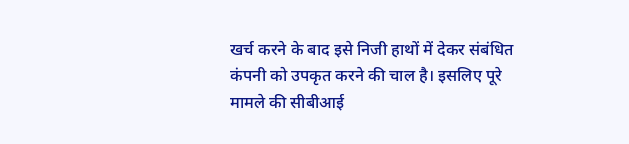खर्च करने के बाद इसे निजी हाथों में देकर संबंधित कंपनी को उपकृत करने की चाल है। इसलिए पूरे मामले की सीबीआई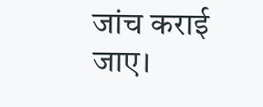जांच कराई जाए।